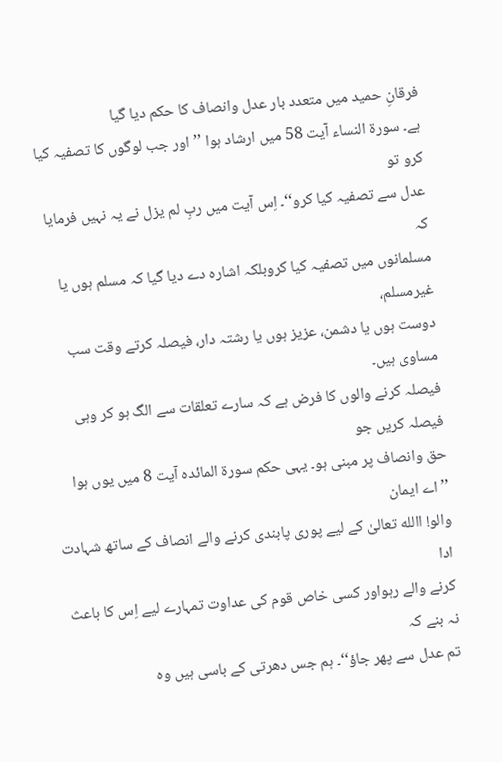فرقانِ حمید میں متعدد بار عدل وانصاف کا حکم دیا گیا
ہے۔ سورۃ النساء آیت 58 میں ارشاد ہوا ’’اور جب لوگوں کا تصفیہ کیا کرو تو
عدل سے تصفیہ کیا کرو‘‘۔ اِس آیت میں ربِ لم یزل نے یہ نہیں فرمایا کہ
مسلمانوں میں تصفیہ کیا کروبلکہ اشارہ دے دیا گیا کہ مسلم ہوں یا غیرمسلم،
دوست ہوں یا دشمن، عزیز ہوں یا رشتہ دار، فیصلہ کرتے وقت سب مساوی ہیں۔
فیصلہ کرنے والوں کا فرض ہے کہ سارے تعلقات سے الگ ہو کر وہی فیصلہ کریں جو
حق وانصاف پر مبنی ہو۔ یہی حکم سورۃ المائدہ آیت 8 میں یوں ہوا ’’اے ایمان
والو! االله تعالیٰ کے لیے پوری پابندی کرنے والے انصاف کے ساتھ شہادت ادا
کرنے والے رہواور کسی خاص قوم کی عداوت تمہارے لیے اِس کا باعث نہ بنے کہ
تم عدل سے پھر جاؤ‘‘۔ ہم جس دھرتی کے باسی ہیں وہ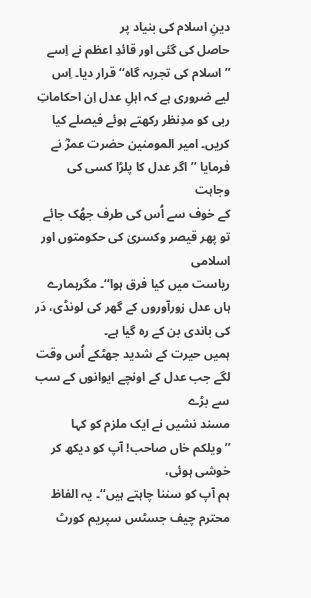دینِ اسلام کی بنیاد پر
حاصل کی گئی اور قائدِ اعظم نے اِسے ’’اسلام کی تجربہ گاہ‘‘ قرار دیا۔ اِس
لیے ضروری ہے کہ اہلِ عدل اِن احکاماتِ ربی کو مدِنظر رکھتے ہوئے فیصلے کیا
کریں۔ امیر المومنین حضرت عمرؓ نے فرمایا ’’اگر عدل کا پلڑا کسی کی وجاہت
کے خوف سے اُس کی طرف جھُک جائے تو پھر قیصر وکسریٰ کی حکومتوں اور اسلامی
ریاست میں کیا فرق ہوا‘‘۔ مگرہمارے ہاں عدل زورآوروں کے گھر کی لونڈی، دَر
کی باندی بن کے رہ گیا ہے۔
ہمیں حیرت کے شدید جھٹکے اُس وقت لگے جب عدل کے اونچے ایوانوں کے سب سے بڑے
مسند نشیں نے ایک ملزم کو کہا ’’ویلکم خاں صاحب! آپ کو دیکھ کر خوشی ہوئی،
ہم آپ کو سننا چاہتے ہیں‘‘۔ یہ الفاظ محترم چیف جسٹس سپریم کورٹ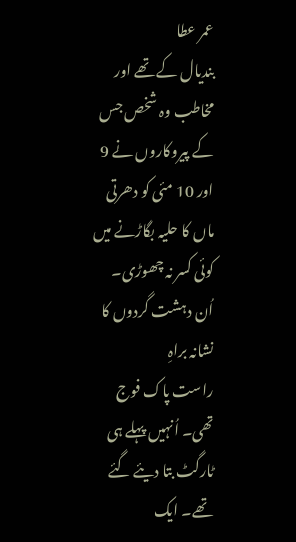عمر عطا
بندیال کے تھے اور مخاطب وہ شخص جس کے پیروکاروں نے 9 اور 10 مئی کو دھرتی
ماں کا حلیہ بگاڑنے میں کوئی کسر نہ چھوڑی۔ اُن دہشت گردوں کا نشانہ براہِ
راست پاک فوج تھی۔ اُنہیں پہلے ہی ٹارگٹ بتا دیئے گئے تھے۔ ایک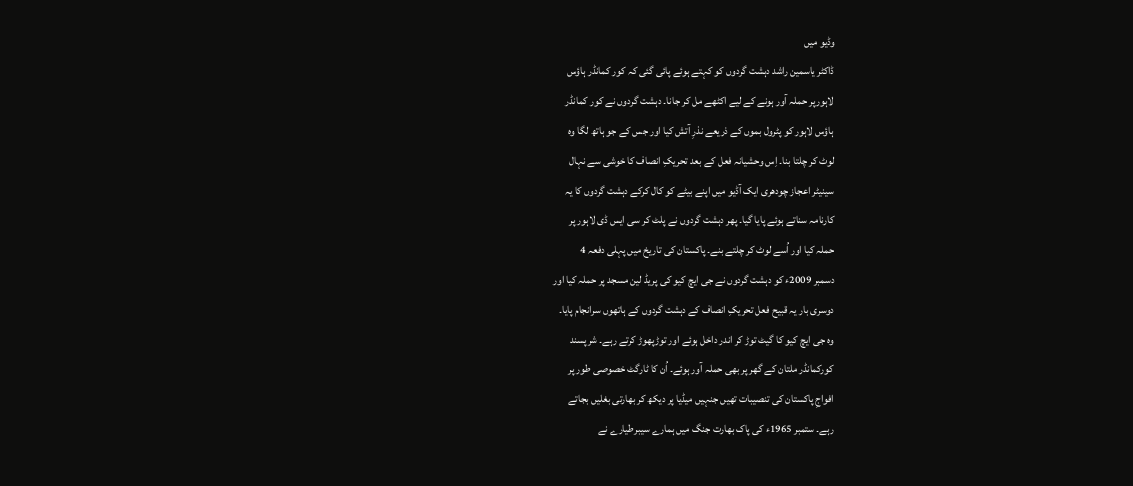وڈیو میں
ڈاکٹر یاسمین راشد دہشت گردوں کو کہتے ہوئے پائی گئی کہ کور کمانڈر ہاؤس
لاہورپر حملہ آور ہونے کے لیے اکٹھے مل کر جانا۔ دہشت گردوں نے کور کمانڈر
ہاؤس لاہور کو پٹرول بموں کے ذریعے نذرِ آتش کیا اور جس کے جو ہاتھ لگا وہ
لوٹ کر چلتا بنا۔ اِس وحشیانہ فعل کے بعد تحریکِ انصاف کا خوشی سے نہال
سینیٹر اعجاز چودھری ایک آڈیو میں اپنے بیٹے کو کال کرکے دہشت گردوں کا یہ
کارنامہ سناتے ہوئے پایا گیا۔ پھر دہشت گردوں نے پلٹ کر سی ایس ڈی لاہور پر
حملہ کیا اور اُسے لوٹ کر چلتے بنے۔ پاکستان کی تاریخ میں پہلی دفعہ 4
دسمبر 2009ء کو دہشت گردوں نے جی ایچ کیو کی پریڈ لین مسجد پر حملہ کیا اور
دوسری بار یہ قبیح فعل تحریکِ انصاف کے دہشت گردوں کے ہاتھوں سرانجام پایا۔
وہ جی ایچ کیو کا گیٹ توڑ کر اندر داخل ہوئے اور توڑپھوڑ کرتے رہے۔ شرپسند
کورکمانڈر ملتان کے گھر پر بھی حملہ آور ہوئے۔ اُن کا ٹارگٹ خصوصی طور پر
افواجِ پاکستان کی تنصیبات تھیں جنہیں میڈیا پر دیکھ کر بھارتی بغلیں بجاتے
رہے۔ ستمبر 1965ء کی پاک بھارت جنگ میں ہمارے سیبرطیارے نے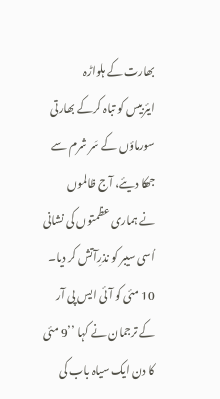بھارت کے ہلواڑہ
ایئربیس کو تباہ کرکے بھارتی سورماؤں کے سَر شرم سے جھکا دیئے، آج ظالموں
نے ہماری عظمتوں کی نشانی اُسی سیبر کو نذرِآتش کر دیا۔
10 مئی کو آئی ایس پی آر کے ترجمان نے کہا ’’9 مئی کا دن ایک سیاہ باب کی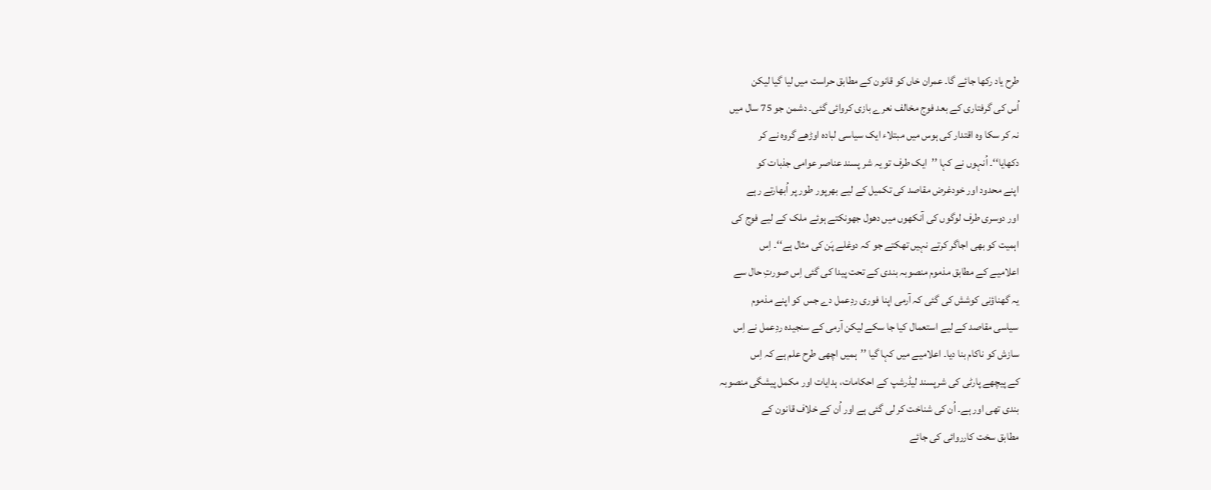طرح یاد رکھا جائے گا۔ عمران خاں کو قانون کے مطابق حراست میں لیا گیا لیکن
اُس کی گرفتاری کے بعد فوج مخالف نعرے بازی کروائی گئی۔ دشمن جو 75 سال میں
نہ کر سکا وہ اقتدار کی ہوس میں مبتلاء ایک سیاسی لبادہ اوڑھے گروہ نے کر
دکھایا‘‘۔ اُنہوں نے کہا ’’ایک طرف تو یہ شر پسند عناصر عوامی جذبات کو
اپنے محدود اور خودغرض مقاصد کی تکمیل کے لیے بھرپور طور پر اُبھارتے رہے
اور دوسری طرف لوگوں کی آنکھوں میں دھول جھونکتے ہوئے ملک کے لیے فوج کی
اہمیت کو بھی اجاگر کرتے نہیں تھکتے جو کہ دوغلے پَن کی مثال ہے‘‘۔ اِس
اعلامیے کے مطابق مذموم منصوبہ بندی کے تحت پیدا کی گئی اِس صورتِ حال سے
یہ گھناؤنی کوشش کی گئی کہ آرمی اپنا فوری ردِعمل دے جس کو اپنے مذموم
سیاسی مقاصد کے لیے استعمال کیا جا سکے لیکن آرمی کے سنجیدہ ردِعمل نے اِس
سازش کو ناکام بنا دیا۔ اعلامیے میں کہا گیا ’’ہمیں اچھی طرح علم ہے کہ اِس
کے پیچھے پارٹی کی شرپسند لیڈرشپ کے احکامات، ہدایات اور مکمل پیشگی منصوبہ
بندی تھی اور ہے۔ اُن کی شناخت کر لی گئی ہے اور اُن کے خلاف قانون کے
مطابق سخت کارروائی کی جائے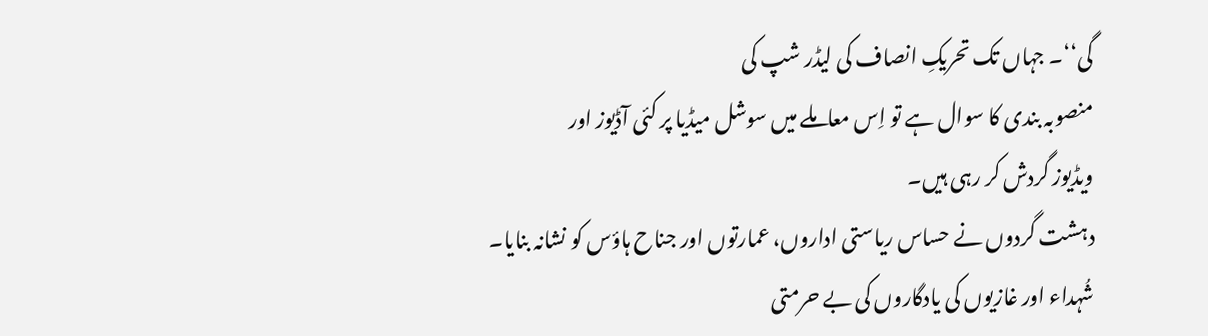گی‘‘۔ جہاں تک تحریکِ انصاف کی لیڈر شپ کی
منصوبہ بندی کا سوال ہے تو اِس معاملے میں سوشل میڈیا پر کئی آڈیوز اور
ویڈیوز گردش کر رہی ہیں۔
دہشت گردوں نے حساس ریاستی اداروں، عمارتوں اور جناح ہاؤس کو نشانہ بنایا۔
شُہداء اور غازیوں کی یادگاروں کی بے حرمتی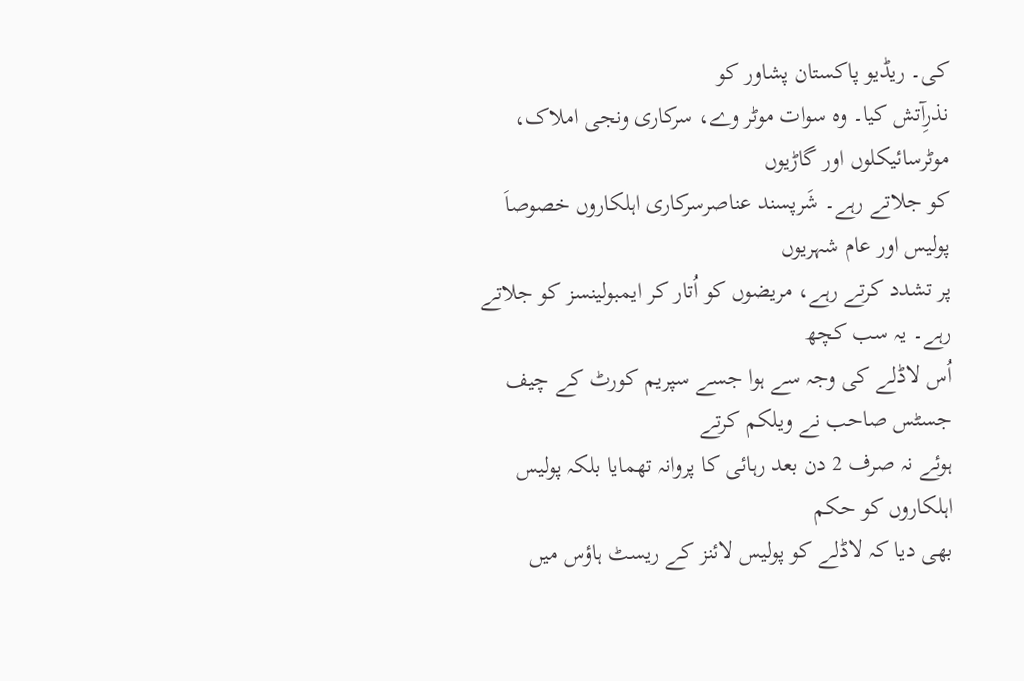کی۔ ریڈیو پاکستان پشاور کو
نذرِآتش کیا۔ وہ سوات موٹر وے، سرکاری ونجی املاک، موٹرسائیکلوں اور گاڑیوں
کو جلاتے رہے۔ شَرپسند عناصرسرکاری اہلکاروں خصوصاَ پولیس اور عام شہریوں
پر تشدد کرتے رہے، مریضوں کو اُتار کر ایمبولینسز کو جلاتے رہے۔ یہ سب کچھ
اُس لاڈلے کی وجہ سے ہوا جسے سپریم کورٹ کے چیف جسٹس صاحب نے ویلکم کرتے
ہوئے نہ صرف 2 دن بعد رہائی کا پروانہ تھمایا بلکہ پولیس اہلکاروں کو حکم
بھی دیا کہ لاڈلے کو پولیس لائنز کے ریسٹ ہاؤس میں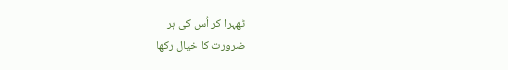ٹھہرا کر اُس کی ہر
ضرورت کا خیال رکھا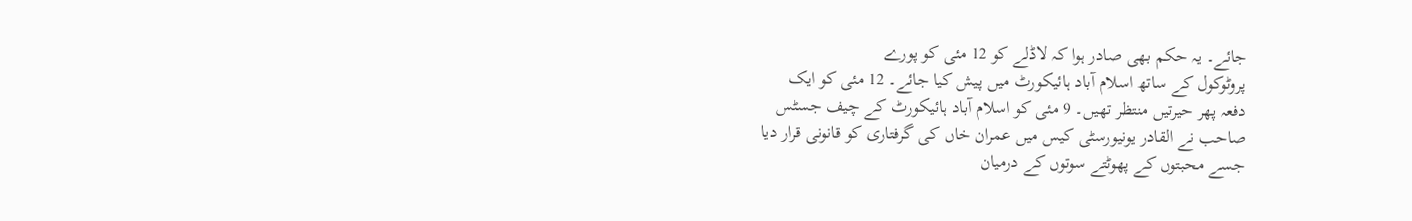جائے۔ یہ حکم بھی صادر ہوا کہ لاڈلے کو 12 مئی کو پورے
پروٹوکول کے ساتھ اسلام آباد ہائیکورٹ میں پیش کیا جائے۔ 12 مئی کو ایک
دفعہ پھر حیرتیں منتظر تھیں۔ 9 مئی کو اسلام آباد ہائیکورٹ کے چیف جسٹس
صاحب نے القادر یونیورسٹی کیس میں عمران خاں کی گرفتاری کو قانونی قرار دیا
جسے محبتوں کے پھوٹتے سوتوں کے درمیان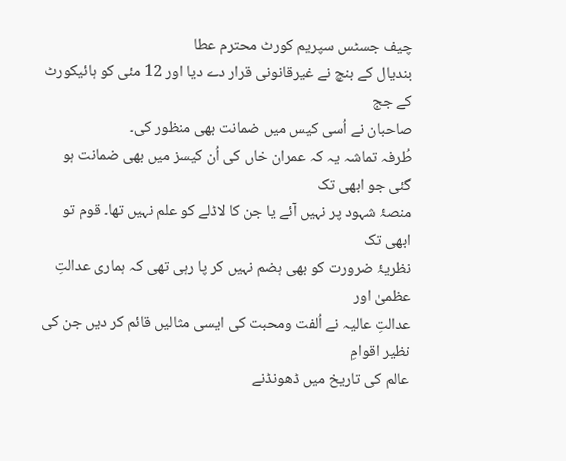چیف جسٹس سپریم کورٹ محترم عطا
بندیال کے بنچ نے غیرقانونی قرار دے دیا اور 12 مئی کو ہائیکورٹ کے جج
صاحبان نے اُسی کیس میں ضمانت بھی منظور کی۔
طُرفہ تماشہ یہ کہ عمران خاں کی اُن کیسز میں بھی ضمانت ہو گئی جو ابھی تک
منصۂ شہود پر نہیں آئے یا جن کا لاڈلے کو علم نہیں تھا۔ قوم تو ابھی تک
نظریۂ ضرورت کو بھی ہضم نہیں کر پا رہی تھی کہ ہماری عدالتِ عظمیٰ اور
عدالتِ عالیہ نے اُلفت ومحبت کی ایسی مثالیں قائم کر دیں جن کی نظیر اقوامِ
عالم کی تاریخ میں ڈھونڈنے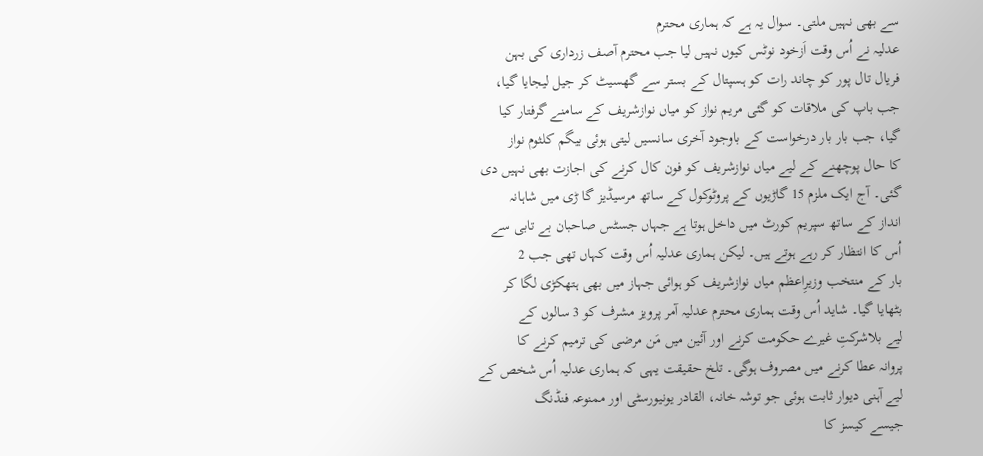سے بھی نہیں ملتی۔ سوال یہ ہے کہ ہماری محترم
عدلیہ نے اُس وقت اَزخود نوٹس کیوں نہیں لیا جب محترم آصف زرداری کی بہن
فریال تال پور کو چاند رات کو ہسپتال کے بستر سے گھسیٹ کر جیل لیجایا گیا،
جب باپ کی ملاقات کو گئی مریم نواز کو میاں نوازشریف کے سامنے گرفتار کیا
گیا، جب بار بار درخواست کے باوجود آخری سانسیں لیتی ہوئی بیگم کلثوم نواز
کا حال پوچھنے کے لیے میاں نوازشریف کو فون کال کرنے کی اجازت بھی نہیں دی
گئی۔ آج ایک ملزم 15 گاڑیوں کے پروٹوکول کے ساتھ مرسیڈیز گا ڑی میں شاہانہ
انداز کے ساتھ سپریم کورٹ میں داخل ہوتا ہے جہاں جسٹس صاحبان بے تابی سے
اُس کا انتظار کر رہے ہوتے ہیں۔ لیکن ہماری عدلیہ اُس وقت کہاں تھی جب 2
بار کے منتخب وزیرِاعظم میاں نوازشریف کو ہوائی جہاز میں بھی ہتھکڑی لگا کر
بٹھایا گیا۔ شاید اُس وقت ہماری محترم عدلیہ آمر پرویز مشرف کو 3 سالوں کے
لیے بلاشرکتِ غیرے حکومت کرنے اور آئین میں مَن مرضی کی ترمیم کرنے کا
پروانہ عطا کرنے میں مصروف ہوگی۔ تلخ حقیقت یہی کہ ہماری عدلیہ اُس شخص کے
لیے آہنی دیوار ثابت ہوئی جو توشہ خانہ، القادر یونیورسٹی اور ممنوعہ فنڈنگ
جیسے کیسز کا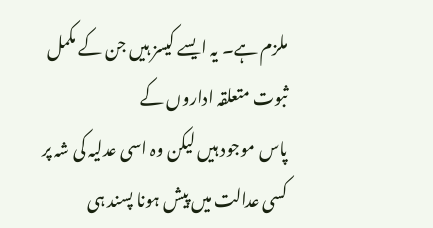ملزم ہے۔ یہ ایسے کیسز ہیں جن کے مکمل ثبوت متعلقہ اداروں کے
پاس موجود ہیں لیکن وہ اسی عدلیہ کی شہ پر کسی عدالت میں پیش ہونا پسند ہی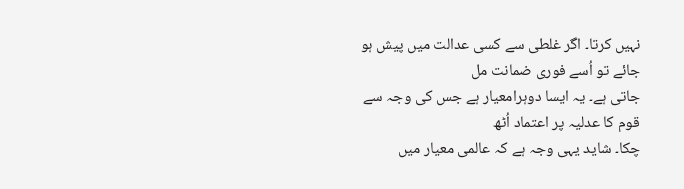نہیں کرتا۔ اگر غلطی سے کسی عدالت میں پیش ہو جائے تو اُسے فوری ضمانت مل
جاتی ہے۔ یہ ایسا دوہرامعیار ہے جس کی وجہ سے قوم کا عدلیہ پر اعتماد اُٹھ
چکا۔ شاید یہی وجہ ہے کہ عالمی معیار میں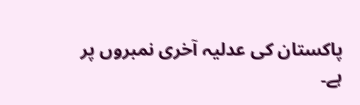پاکستان کی عدلیہ آخری نمبروں پر
ہے۔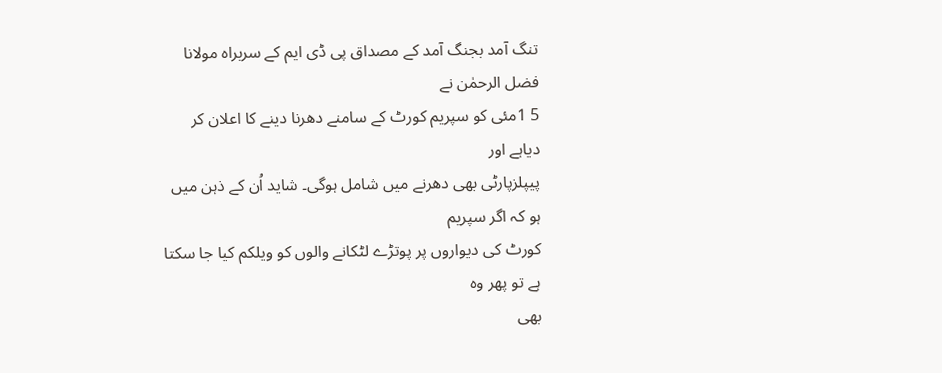تنگ آمد بجنگ آمد کے مصداق پی ڈی ایم کے سربراہ مولانا فضل الرحمٰن نے
5 1مئی کو سپریم کورٹ کے سامنے دھرنا دینے کا اعلان کر دیاہے اور
پیپلزپارٹی بھی دھرنے میں شامل ہوگی۔ شاید اُن کے ذہن میں ہو کہ اگر سپریم
کورٹ کی دیواروں پر پوتڑے لٹکانے والوں کو ویلکم کیا جا سکتا ہے تو پھر وہ
بھی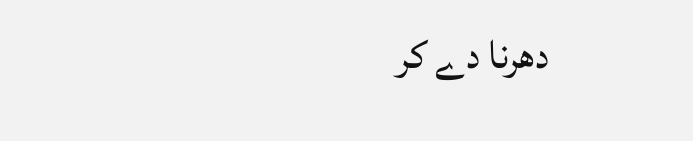دھرنا دے کر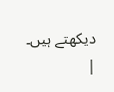دیکھتے ہیں۔
|